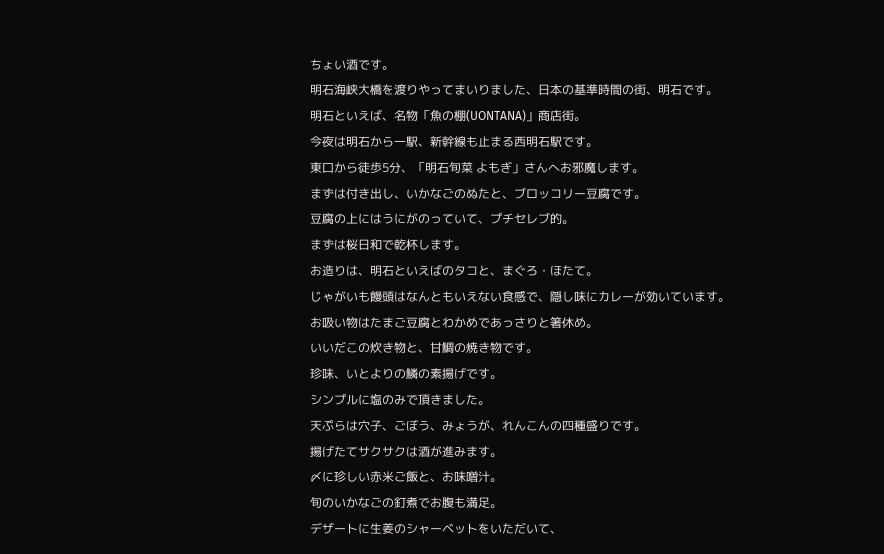ちょい酒です。
明石海峡大橋を渡りやってまいりました、日本の基準時間の街、明石です。
明石といえば、名物「魚の棚(UONTANA)」商店街。
今夜は明石から一駅、新幹線も止まる西明石駅です。
東口から徒歩5分、「明石旬菜 よもぎ」さんへお邪魔します。
まずは付き出し、いかなごのぬたと、ブロッコリー豆腐です。
豆腐の上にはうにがのっていて、プチセレブ的。
まずは桜日和で乾杯します。
お造りは、明石といえばのタコと、まぐろ・ほたて。
じゃがいも饅頭はなんともいえない食感で、隠し味にカレーが効いています。
お吸い物はたまご豆腐とわかめであっさりと箸休め。
いいだこの炊き物と、甘鯛の焼き物です。
珍味、いとよりの鱗の素揚げです。
シンプルに塩のみで頂きました。
天ぷらは穴子、ごぼう、みょうが、れんこんの四種盛りです。
揚げたてサクサクは酒が進みます。
〆に珍しい赤米ご飯と、お味噌汁。
旬のいかなごの釘煮でお腹も満足。
デザートに生姜のシャーベットをいただいて、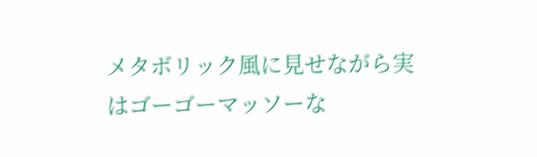メタボリック風に見せながら実はゴーゴーマッソーな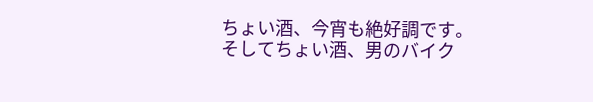ちょい酒、今宵も絶好調です。
そしてちょい酒、男のバイク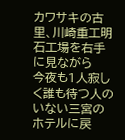カワサキの古里、川崎重工明石工場を右手に見ながら
今夜も1人寂しく誰も待つ人のいない三宮のホテルに戻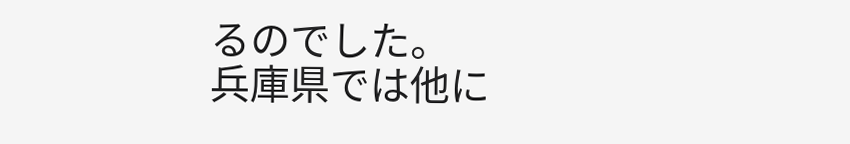るのでした。
兵庫県では他に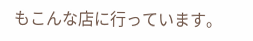もこんな店に行っています。